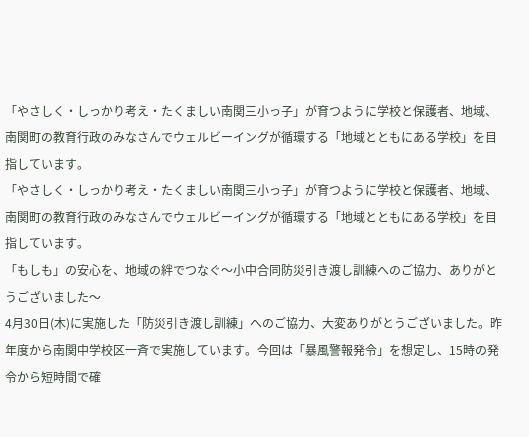「やさしく・しっかり考え・たくましい南関三小っ子」が育つように学校と保護者、地域、南関町の教育行政のみなさんでウェルビーイングが循環する「地域とともにある学校」を目指しています。
「やさしく・しっかり考え・たくましい南関三小っ子」が育つように学校と保護者、地域、南関町の教育行政のみなさんでウェルビーイングが循環する「地域とともにある学校」を目指しています。
「もしも」の安心を、地域の絆でつなぐ〜小中合同防災引き渡し訓練へのご協力、ありがとうございました〜
4月30日(木)に実施した「防災引き渡し訓練」へのご協力、大変ありがとうございました。昨年度から南関中学校区一斉で実施しています。今回は「暴風警報発令」を想定し、15時の発令から短時間で確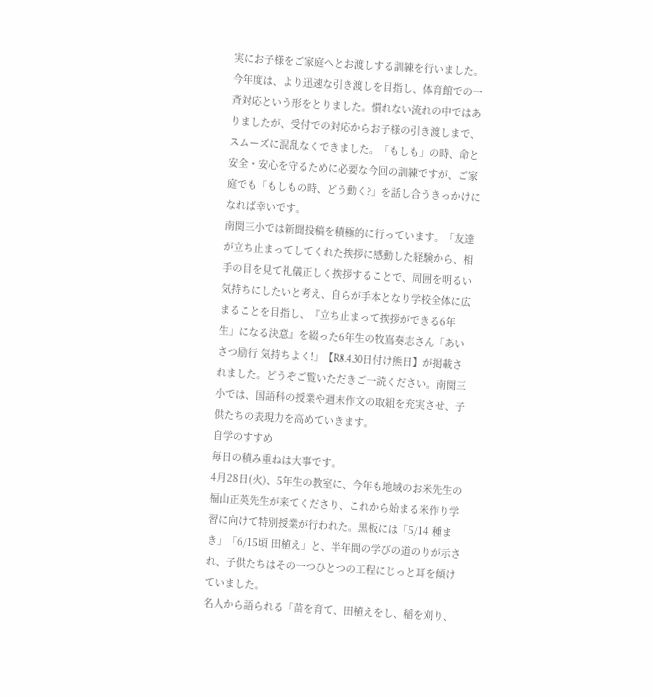実にお子様をご家庭へとお渡しする訓練を行いました。今年度は、より迅速な引き渡しを目指し、体育館での一斉対応という形をとりました。慣れない流れの中ではありましたが、受付での対応からお子様の引き渡しまで、スムーズに混乱なくできました。「もしも」の時、命と安全・安心を守るために必要な今回の訓練ですが、ご家庭でも「もしもの時、どう動く?」を話し合うきっかけになれば幸いです。
南関三小では新聞投稿を積極的に行っています。「友達が立ち止まってしてくれた挨拶に感動した経験から、相手の目を見て礼儀正しく挨拶することで、周囲を明るい気持ちにしたいと考え、自らが手本となり学校全体に広まることを目指し、『立ち止まって挨拶ができる6年生」になる決意』を綴った6年生の牧嶌奏志さん「あいさつ励行 気持ちよく!」【R8.4.30日付け熊日】が掲載されました。どうぞご覧いただきご一読ください。南関三小では、国語科の授業や週末作文の取組を充実させ、子供たちの表現力を高めていきます。
自学のすすめ
毎日の積み重ねは大事です。
4月28日(火)、5年生の教室に、今年も地域のお米先生の福山正英先生が来てくださり、これから始まる米作り学習に向けて特別授業が行われた。黒板には「5/14 種まき」「6/15頃 田植え」と、半年間の学びの道のりが示され、子供たちはその一つひとつの工程にじっと耳を傾けていました。
名人から語られる「苗を育て、田植えをし、稲を刈り、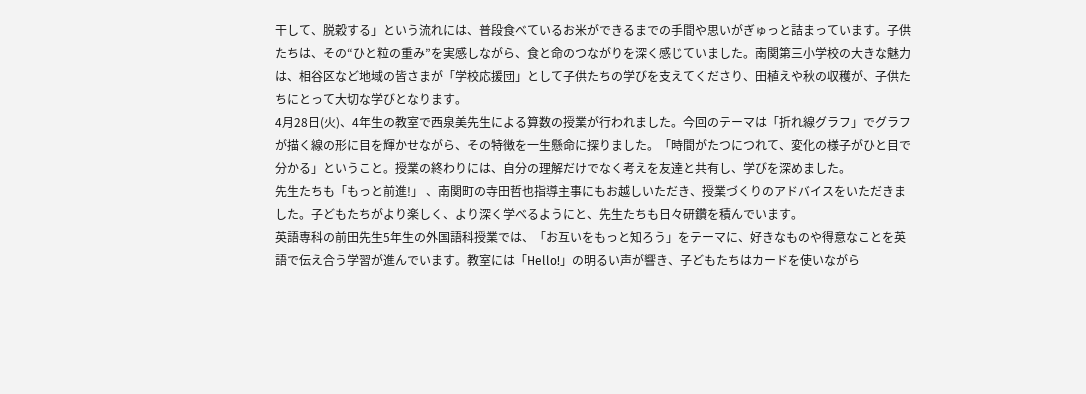干して、脱穀する」という流れには、普段食べているお米ができるまでの手間や思いがぎゅっと詰まっています。子供たちは、その“ひと粒の重み”を実感しながら、食と命のつながりを深く感じていました。南関第三小学校の大きな魅力は、相谷区など地域の皆さまが「学校応援団」として子供たちの学びを支えてくださり、田植えや秋の収穫が、子供たちにとって大切な学びとなります。
4月28日(火)、4年生の教室で西泉美先生による算数の授業が行われました。今回のテーマは「折れ線グラフ」でグラフが描く線の形に目を輝かせながら、その特徴を一生懸命に探りました。「時間がたつにつれて、変化の様子がひと目で分かる」ということ。授業の終わりには、自分の理解だけでなく考えを友達と共有し、学びを深めました。
先生たちも「もっと前進!」 、南関町の寺田哲也指導主事にもお越しいただき、授業づくりのアドバイスをいただきました。子どもたちがより楽しく、より深く学べるようにと、先生たちも日々研鑽を積んでいます。
英語専科の前田先生5年生の外国語科授業では、「お互いをもっと知ろう」をテーマに、好きなものや得意なことを英語で伝え合う学習が進んでいます。教室には「Hello!」の明るい声が響き、子どもたちはカードを使いながら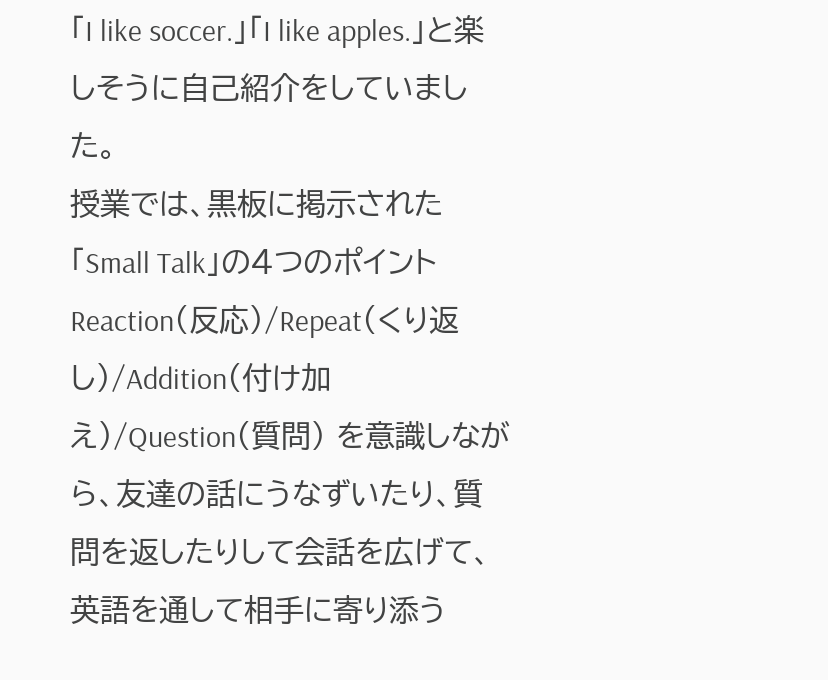「I like soccer.」「I like apples.」と楽しそうに自己紹介をしていました。
授業では、黒板に掲示された「Small Talk」の4つのポイント Reaction(反応)/Repeat(くり返し)/Addition(付け加え)/Question(質問) を意識しながら、友達の話にうなずいたり、質問を返したりして会話を広げて、英語を通して相手に寄り添う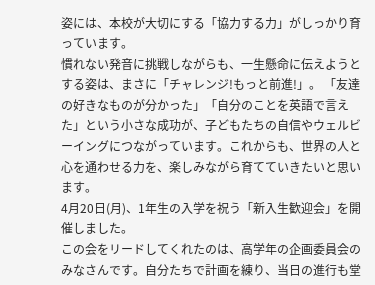姿には、本校が大切にする「協力する力」がしっかり育っています。
慣れない発音に挑戦しながらも、一生懸命に伝えようとする姿は、まさに「チャレンジ!もっと前進!」。 「友達の好きなものが分かった」「自分のことを英語で言えた」という小さな成功が、子どもたちの自信やウェルビーイングにつながっています。これからも、世界の人と心を通わせる力を、楽しみながら育てていきたいと思います。
4月20日(月)、1年生の入学を祝う「新入生歓迎会」を開催しました。
この会をリードしてくれたのは、高学年の企画委員会のみなさんです。自分たちで計画を練り、当日の進行も堂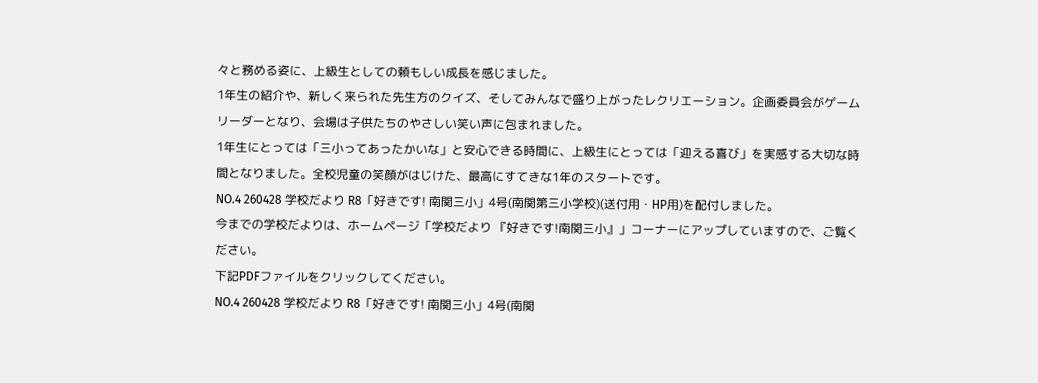々と務める姿に、上級生としての頼もしい成長を感じました。
1年生の紹介や、新しく来られた先生方のクイズ、そしてみんなで盛り上がったレクリエーション。企画委員会がゲームリーダーとなり、会場は子供たちのやさしい笑い声に包まれました。
1年生にとっては「三小ってあったかいな」と安心できる時間に、上級生にとっては「迎える喜び」を実感する大切な時間となりました。全校児童の笑顔がはじけた、最高にすてきな1年のスタートです。
NO.4 260428 学校だより R8「好きです! 南関三小」4号(南関第三小学校)(送付用・HP用)を配付しました。
今までの学校だよりは、ホームページ「学校だより 『好きです!南関三小』」コーナーにアップしていますので、ご覧ください。
下記PDFファイルをクリックしてください。
NO.4 260428 学校だより R8「好きです! 南関三小」4号(南関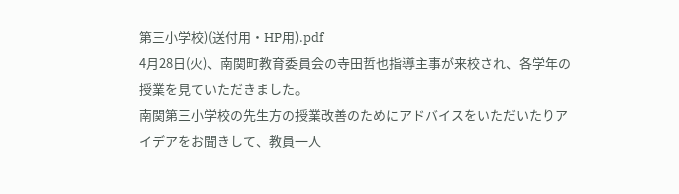第三小学校)(送付用・HP用).pdf
4月28日(火)、南関町教育委員会の寺田哲也指導主事が来校され、各学年の授業を見ていただきました。
南関第三小学校の先生方の授業改善のためにアドバイスをいただいたりアイデアをお聞きして、教員一人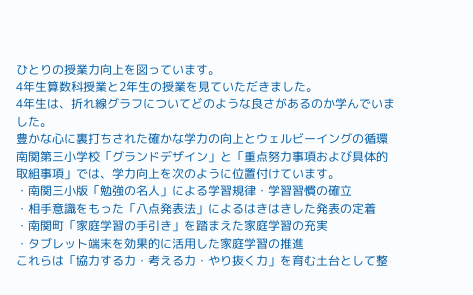ひとりの授業力向上を図っています。
4年生算数科授業と2年生の授業を見ていただきました。
4年生は、折れ線グラフについてどのような良さがあるのか学んでいました。
豊かな心に裏打ちされた確かな学力の向上とウェルビーイングの循環
南関第三小学校「グランドデザイン」と「重点努力事項および具体的取組事項」では、学力向上を次のように位置付けています。
・南関三小版「勉強の名人」による学習規律・学習習慣の確立
・相手意識をもった「八点発表法」によるはきはきした発表の定着
・南関町「家庭学習の手引き」を踏まえた家庭学習の充実
・タブレット端末を効果的に活用した家庭学習の推進
これらは「協力する力・考える力・やり抜く力」を育む土台として整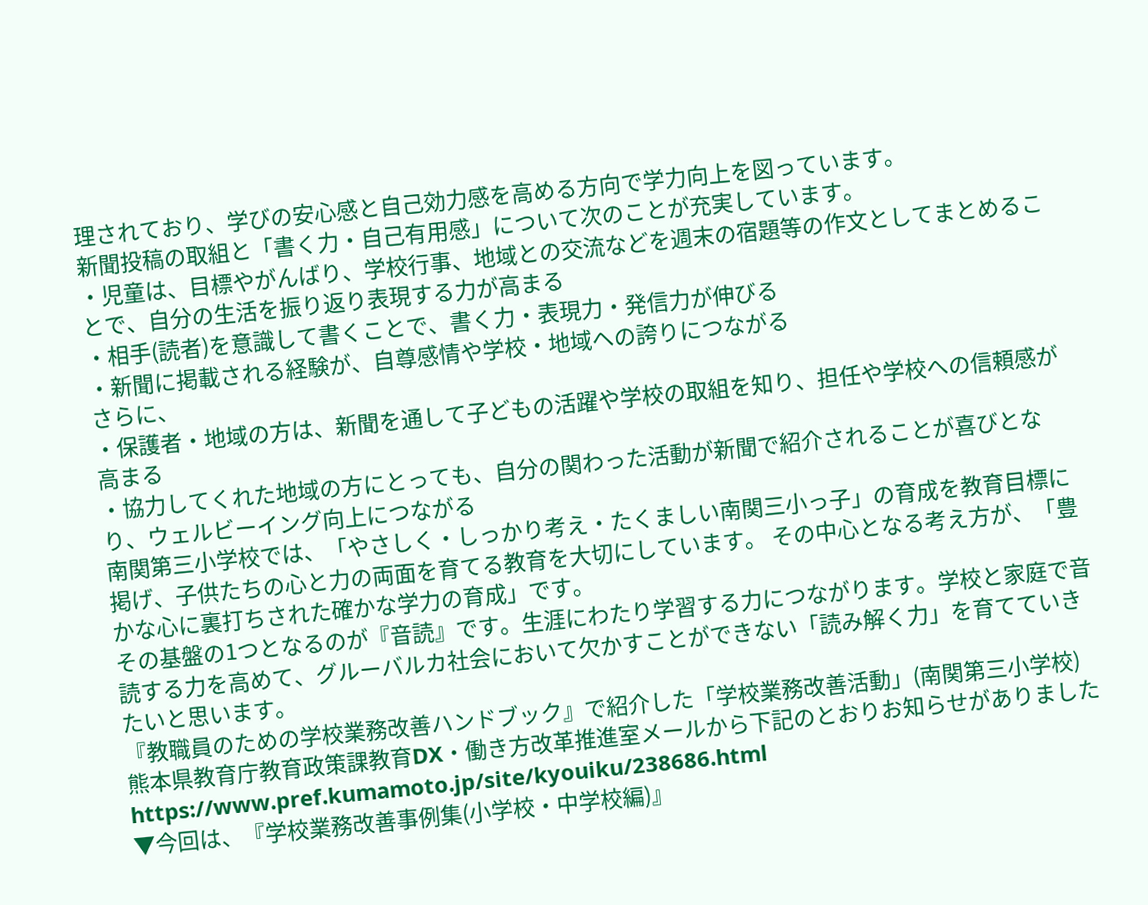理されており、学びの安心感と自己効力感を高める方向で学力向上を図っています。
新聞投稿の取組と「書く力・自己有用感」について次のことが充実しています。
・児童は、目標やがんばり、学校行事、地域との交流などを週末の宿題等の作文としてまとめることで、自分の生活を振り返り表現する力が高まる
・相手(読者)を意識して書くことで、書く力・表現力・発信力が伸びる
・新聞に掲載される経験が、自尊感情や学校・地域への誇りにつながる
さらに、
・保護者・地域の方は、新聞を通して子どもの活躍や学校の取組を知り、担任や学校への信頼感が高まる
・協力してくれた地域の方にとっても、自分の関わった活動が新聞で紹介されることが喜びとなり、ウェルビーイング向上につながる
南関第三小学校では、「やさしく・しっかり考え・たくましい南関三小っ子」の育成を教育目標に掲げ、子供たちの心と力の両面を育てる教育を大切にしています。 その中心となる考え方が、「豊かな心に裏打ちされた確かな学力の育成」です。
その基盤の1つとなるのが『音読』です。生涯にわたり学習する力につながります。学校と家庭で音読する力を高めて、グルーバルカ社会において欠かすことができない「読み解く力」を育てていきたいと思います。
『教職員のための学校業務改善ハンドブック』で紹介した「学校業務改善活動」(南関第三小学校)
熊本県教育庁教育政策課教育DX・働き方改革推進室メールから下記のとおりお知らせがありました
https://www.pref.kumamoto.jp/site/kyouiku/238686.html
▼今回は、『学校業務改善事例集(小学校・中学校編)』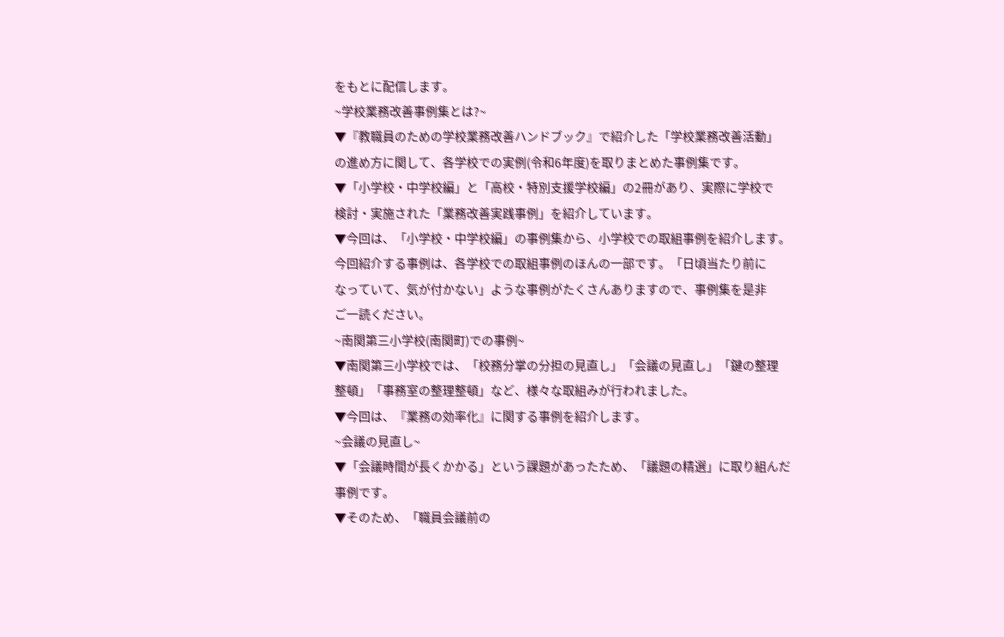をもとに配信します。
~学校業務改善事例集とは?~
▼『教職員のための学校業務改善ハンドブック』で紹介した「学校業務改善活動」
の進め方に関して、各学校での実例(令和6年度)を取りまとめた事例集です。
▼「小学校・中学校編」と「高校・特別支援学校編」の2冊があり、実際に学校で
検討・実施された「業務改善実践事例」を紹介しています。
▼今回は、「小学校・中学校編」の事例集から、小学校での取組事例を紹介します。
今回紹介する事例は、各学校での取組事例のほんの一部です。「日頃当たり前に
なっていて、気が付かない」ような事例がたくさんありますので、事例集を是非
ご一読ください。
~南関第三小学校(南関町)での事例~
▼南関第三小学校では、「校務分掌の分担の見直し」「会議の見直し」「鍵の整理
整頓」「事務室の整理整頓」など、様々な取組みが行われました。
▼今回は、『業務の効率化』に関する事例を紹介します。
~会議の見直し~
▼「会議時間が長くかかる」という課題があったため、「議題の精選」に取り組んだ
事例です。
▼そのため、「職員会議前の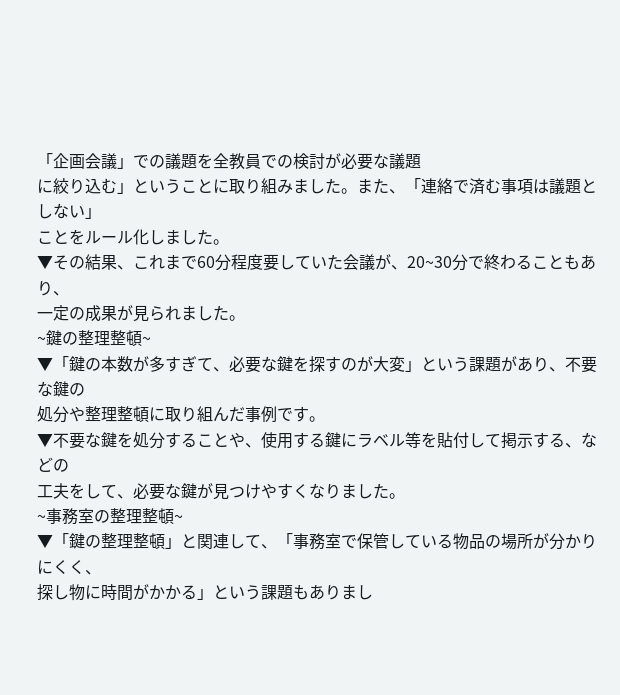「企画会議」での議題を全教員での検討が必要な議題
に絞り込む」ということに取り組みました。また、「連絡で済む事項は議題としない」
ことをルール化しました。
▼その結果、これまで60分程度要していた会議が、20~30分で終わることもあり、
一定の成果が見られました。
~鍵の整理整頓~
▼「鍵の本数が多すぎて、必要な鍵を探すのが大変」という課題があり、不要な鍵の
処分や整理整頓に取り組んだ事例です。
▼不要な鍵を処分することや、使用する鍵にラベル等を貼付して掲示する、などの
工夫をして、必要な鍵が見つけやすくなりました。
~事務室の整理整頓~
▼「鍵の整理整頓」と関連して、「事務室で保管している物品の場所が分かりにくく、
探し物に時間がかかる」という課題もありまし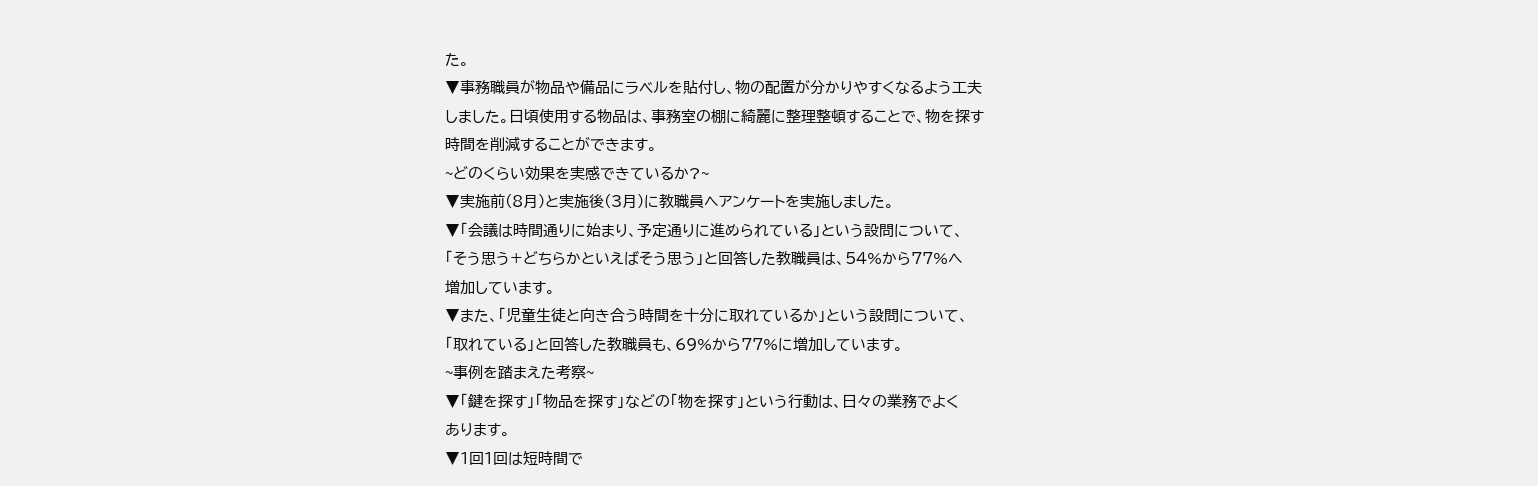た。
▼事務職員が物品や備品にラベルを貼付し、物の配置が分かりやすくなるよう工夫
しました。日頃使用する物品は、事務室の棚に綺麗に整理整頓することで、物を探す
時間を削減することができます。
~どのくらい効果を実感できているか?~
▼実施前(8月)と実施後(3月)に教職員へアンケートを実施しました。
▼「会議は時間通りに始まり、予定通りに進められている」という設問について、
「そう思う+どちらかといえばそう思う」と回答した教職員は、54%から77%へ
増加しています。
▼また、「児童生徒と向き合う時間を十分に取れているか」という設問について、
「取れている」と回答した教職員も、69%から77%に増加しています。
~事例を踏まえた考察~
▼「鍵を探す」「物品を探す」などの「物を探す」という行動は、日々の業務でよく
あります。
▼1回1回は短時間で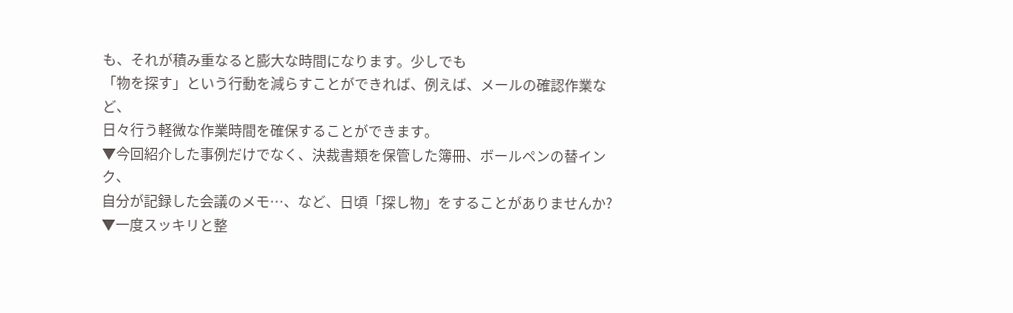も、それが積み重なると膨大な時間になります。少しでも
「物を探す」という行動を減らすことができれば、例えば、メールの確認作業など、
日々行う軽微な作業時間を確保することができます。
▼今回紹介した事例だけでなく、決裁書類を保管した簿冊、ボールペンの替インク、
自分が記録した会議のメモ…、など、日頃「探し物」をすることがありませんか?
▼一度スッキリと整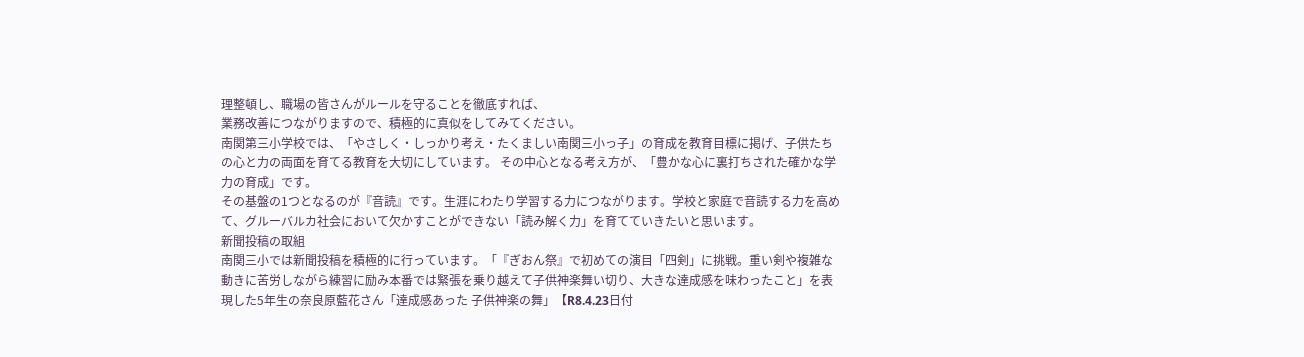理整頓し、職場の皆さんがルールを守ることを徹底すれば、
業務改善につながりますので、積極的に真似をしてみてください。
南関第三小学校では、「やさしく・しっかり考え・たくましい南関三小っ子」の育成を教育目標に掲げ、子供たちの心と力の両面を育てる教育を大切にしています。 その中心となる考え方が、「豊かな心に裏打ちされた確かな学力の育成」です。
その基盤の1つとなるのが『音読』です。生涯にわたり学習する力につながります。学校と家庭で音読する力を高めて、グルーバルカ社会において欠かすことができない「読み解く力」を育てていきたいと思います。
新聞投稿の取組
南関三小では新聞投稿を積極的に行っています。「『ぎおん祭』で初めての演目「四剣」に挑戦。重い剣や複雑な動きに苦労しながら練習に励み本番では緊張を乗り越えて子供神楽舞い切り、大きな達成感を味わったこと」を表現した5年生の奈良原藍花さん「達成感あった 子供神楽の舞」【R8.4.23日付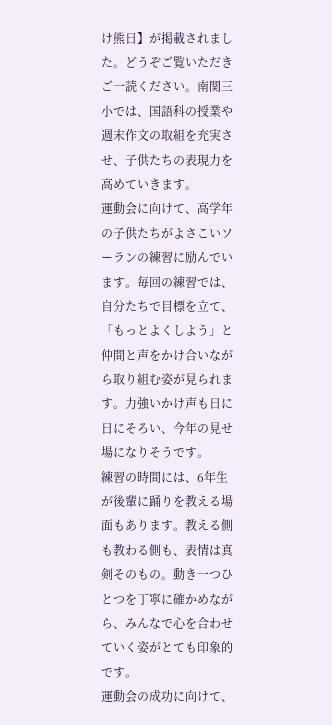け熊日】が掲載されました。どうぞご覧いただきご一読ください。南関三小では、国語科の授業や週末作文の取組を充実させ、子供たちの表現力を高めていきます。
運動会に向けて、高学年の子供たちがよさこいソーランの練習に励んでいます。毎回の練習では、自分たちで目標を立て、「もっとよくしよう」と仲間と声をかけ合いながら取り組む姿が見られます。力強いかけ声も日に日にそろい、今年の見せ場になりそうです。
練習の時間には、6年生が後輩に踊りを教える場面もあります。教える側も教わる側も、表情は真剣そのもの。動き一つひとつを丁寧に確かめながら、みんなで心を合わせていく姿がとても印象的です。
運動会の成功に向けて、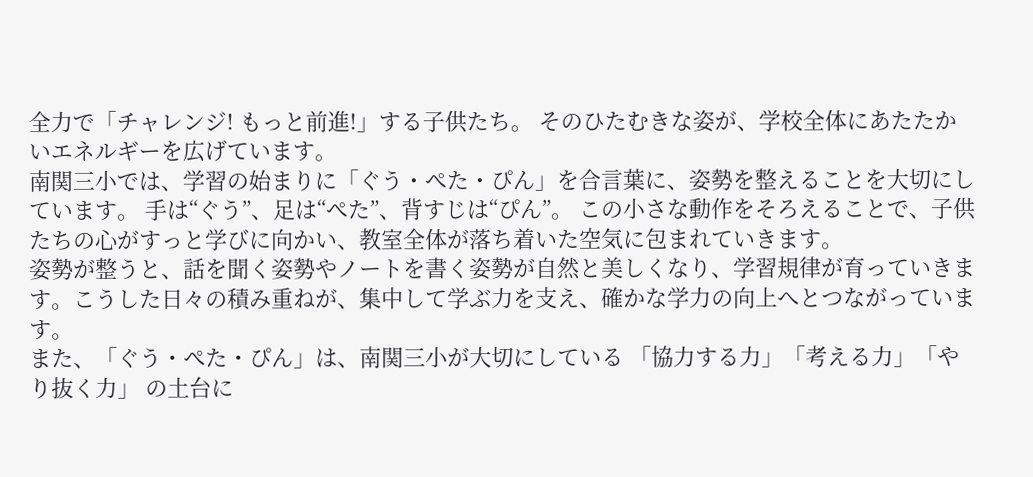全力で「チャレンジ! もっと前進!」する子供たち。 そのひたむきな姿が、学校全体にあたたかいエネルギーを広げています。
南関三小では、学習の始まりに「ぐう・ぺた・ぴん」を合言葉に、姿勢を整えることを大切にしています。 手は“ぐう”、足は“ぺた”、背すじは“ぴん”。 この小さな動作をそろえることで、子供たちの心がすっと学びに向かい、教室全体が落ち着いた空気に包まれていきます。
姿勢が整うと、話を聞く姿勢やノートを書く姿勢が自然と美しくなり、学習規律が育っていきます。こうした日々の積み重ねが、集中して学ぶ力を支え、確かな学力の向上へとつながっています。
また、「ぐう・ぺた・ぴん」は、南関三小が大切にしている 「協力する力」「考える力」「やり抜く力」 の土台に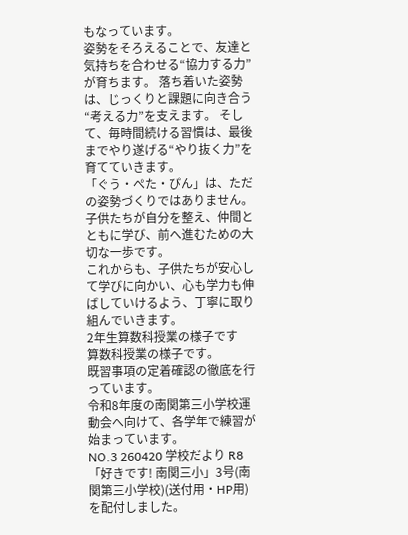もなっています。
姿勢をそろえることで、友達と気持ちを合わせる“協力する力”が育ちます。 落ち着いた姿勢は、じっくりと課題に向き合う“考える力”を支えます。 そして、毎時間続ける習慣は、最後までやり遂げる“やり抜く力”を育てていきます。
「ぐう・ぺた・ぴん」は、ただの姿勢づくりではありません。 子供たちが自分を整え、仲間とともに学び、前へ進むための大切な一歩です。
これからも、子供たちが安心して学びに向かい、心も学力も伸ばしていけるよう、丁寧に取り組んでいきます。
2年生算数科授業の様子です
算数科授業の様子です。
既習事項の定着確認の徹底を行っています。
令和8年度の南関第三小学校運動会へ向けて、各学年で練習が始まっています。
NO.3 260420 学校だより R8「好きです! 南関三小」3号(南関第三小学校)(送付用・HP用)を配付しました。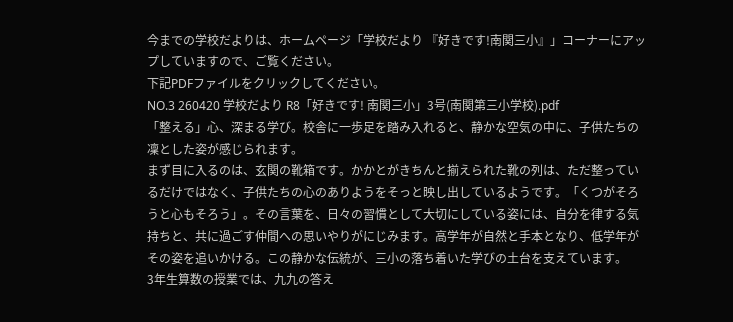今までの学校だよりは、ホームページ「学校だより 『好きです!南関三小』」コーナーにアップしていますので、ご覧ください。
下記PDFファイルをクリックしてください。
NO.3 260420 学校だより R8「好きです! 南関三小」3号(南関第三小学校).pdf
「整える」心、深まる学び。校舎に一歩足を踏み入れると、静かな空気の中に、子供たちの凜とした姿が感じられます。
まず目に入るのは、玄関の靴箱です。かかとがきちんと揃えられた靴の列は、ただ整っているだけではなく、子供たちの心のありようをそっと映し出しているようです。「くつがそろうと心もそろう」。その言葉を、日々の習慣として大切にしている姿には、自分を律する気持ちと、共に過ごす仲間への思いやりがにじみます。高学年が自然と手本となり、低学年がその姿を追いかける。この静かな伝統が、三小の落ち着いた学びの土台を支えています。
3年生算数の授業では、九九の答え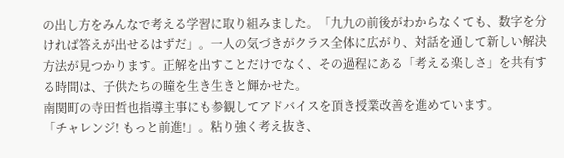の出し方をみんなで考える学習に取り組みました。「九九の前後がわからなくても、数字を分ければ答えが出せるはずだ」。一人の気づきがクラス全体に広がり、対話を通して新しい解決方法が見つかります。正解を出すことだけでなく、その過程にある「考える楽しさ」を共有する時間は、子供たちの瞳を生き生きと輝かせた。
南関町の寺田哲也指導主事にも参観してアドバイスを頂き授業改善を進めています。
「チャレンジ! もっと前進!」。粘り強く考え抜き、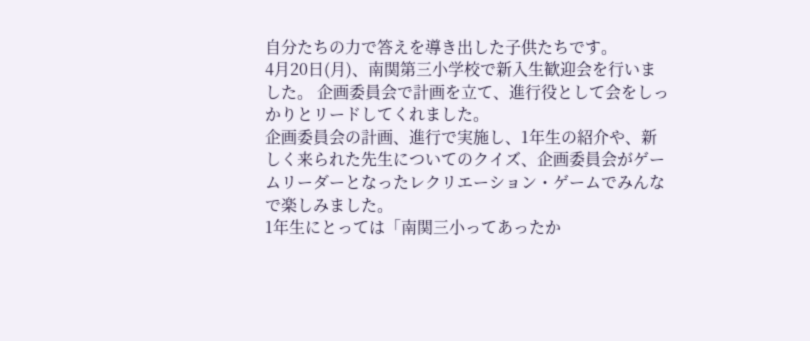自分たちの力で答えを導き出した子供たちです。
4月20日(月)、南関第三小学校で新入生歓迎会を行いました。 企画委員会で計画を立て、進行役として会をしっかりとリードしてくれました。
企画委員会の計画、進行で実施し、1年生の紹介や、新しく来られた先生についてのクイズ、企画委員会がゲームリーダーとなったレクリエーション・ゲームでみんなで楽しみました。
1年生にとっては「南関三小ってあったか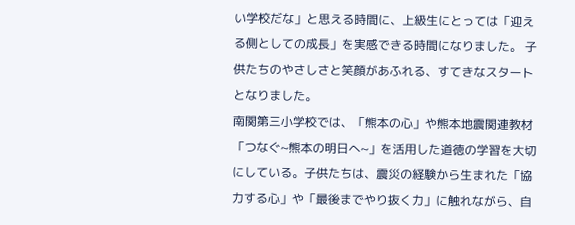い学校だな」と思える時間に、上級生にとっては「迎える側としての成長」を実感できる時間になりました。 子供たちのやさしさと笑顔があふれる、すてきなスタートとなりました。
南関第三小学校では、「熊本の心」や熊本地震関連教材「つなぐ~熊本の明日へ~」を活用した道徳の学習を大切にしている。子供たちは、震災の経験から生まれた「協力する心」や「最後までやり抜く力」に触れながら、自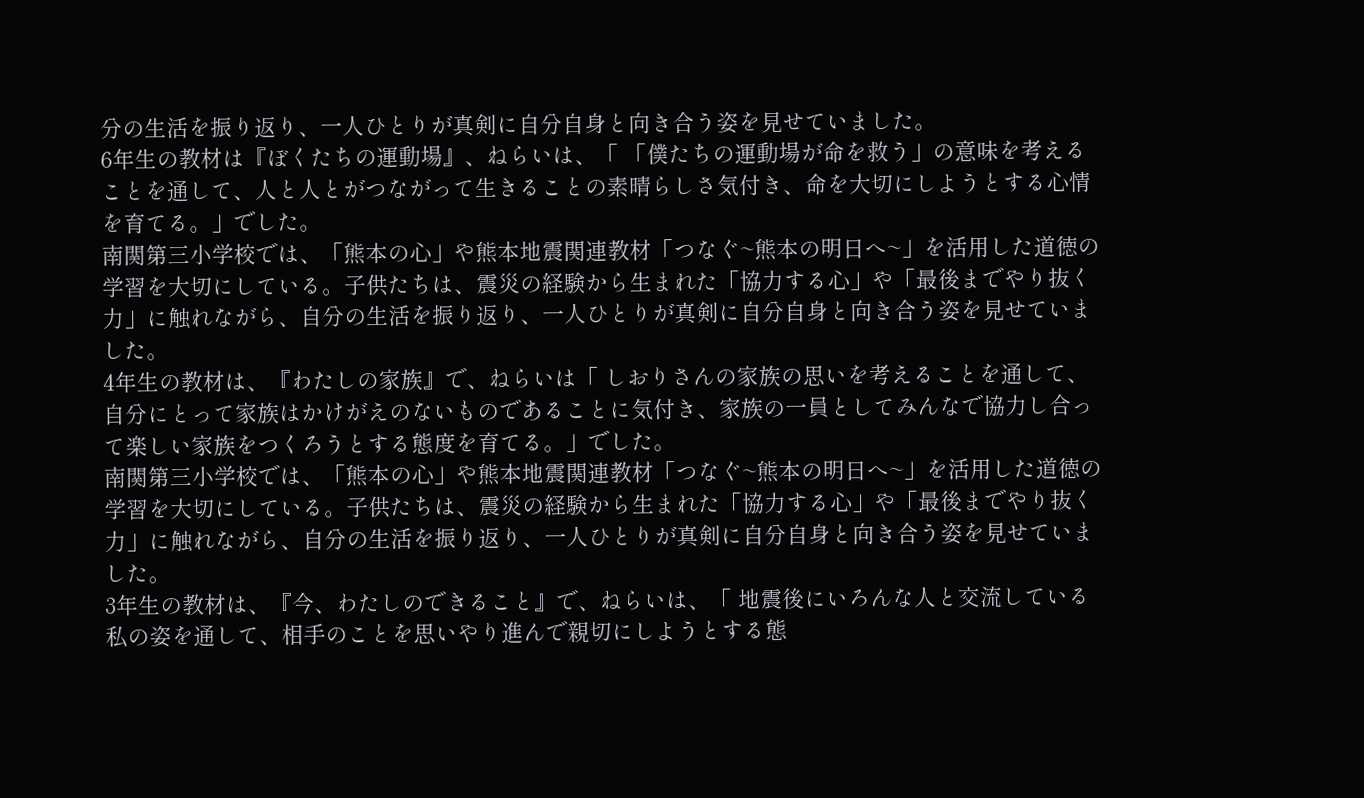分の生活を振り返り、一人ひとりが真剣に自分自身と向き合う姿を見せていました。
6年生の教材は『ぼくたちの運動場』、ねらいは、「 「僕たちの運動場が命を救う」の意味を考えることを通して、人と人とがつながって生きることの素晴らしさ気付き、命を大切にしようとする心情を育てる。」でした。
南関第三小学校では、「熊本の心」や熊本地震関連教材「つなぐ~熊本の明日へ~」を活用した道徳の学習を大切にしている。子供たちは、震災の経験から生まれた「協力する心」や「最後までやり抜く力」に触れながら、自分の生活を振り返り、一人ひとりが真剣に自分自身と向き合う姿を見せていました。
4年生の教材は、『わたしの家族』で、ねらいは「 しおりさんの家族の思いを考えることを通して、自分にとって家族はかけがえのないものであることに気付き、家族の一員としてみんなで協力し合って楽しい家族をつくろうとする態度を育てる。」でした。
南関第三小学校では、「熊本の心」や熊本地震関連教材「つなぐ~熊本の明日へ~」を活用した道徳の学習を大切にしている。子供たちは、震災の経験から生まれた「協力する心」や「最後までやり抜く力」に触れながら、自分の生活を振り返り、一人ひとりが真剣に自分自身と向き合う姿を見せていました。
3年生の教材は、『今、わたしのできること』で、ねらいは、「 地震後にいろんな人と交流している私の姿を通して、相手のことを思いやり進んで親切にしようとする態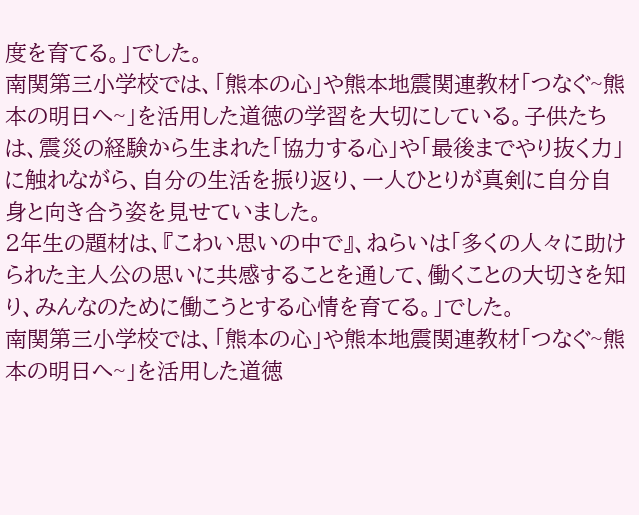度を育てる。」でした。
南関第三小学校では、「熊本の心」や熊本地震関連教材「つなぐ~熊本の明日へ~」を活用した道徳の学習を大切にしている。子供たちは、震災の経験から生まれた「協力する心」や「最後までやり抜く力」に触れながら、自分の生活を振り返り、一人ひとりが真剣に自分自身と向き合う姿を見せていました。
2年生の題材は、『こわい思いの中で』、ねらいは「多くの人々に助けられた主人公の思いに共感することを通して、働くことの大切さを知り、みんなのために働こうとする心情を育てる。」でした。
南関第三小学校では、「熊本の心」や熊本地震関連教材「つなぐ~熊本の明日へ~」を活用した道徳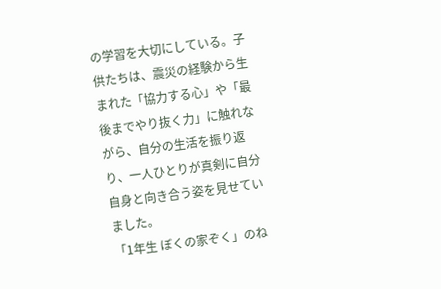の学習を大切にしている。子供たちは、震災の経験から生まれた「協力する心」や「最後までやり抜く力」に触れながら、自分の生活を振り返り、一人ひとりが真剣に自分自身と向き合う姿を見せていました。
「1年生 ぼくの家ぞく」のね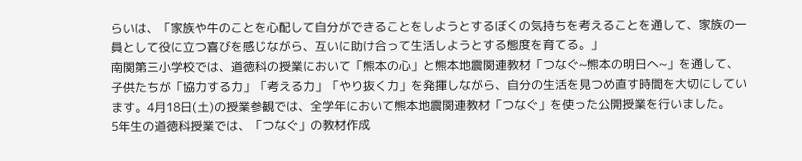らいは、「家族や牛のことを心配して自分ができることをしようとするぼくの気持ちを考えることを通して、家族の一員として役に立つ喜びを感じながら、互いに助け合って生活しようとする態度を育てる。」
南関第三小学校では、道徳科の授業において「熊本の心」と熊本地震関連教材「つなぐ~熊本の明日へ~」を通して、子供たちが「協力する力」「考える力」「やり抜く力」を発揮しながら、自分の生活を見つめ直す時間を大切にしています。4月18日(土)の授業参観では、全学年において熊本地震関連教材「つなぐ」を使った公開授業を行いました。
5年生の道徳科授業では、「つなぐ」の教材作成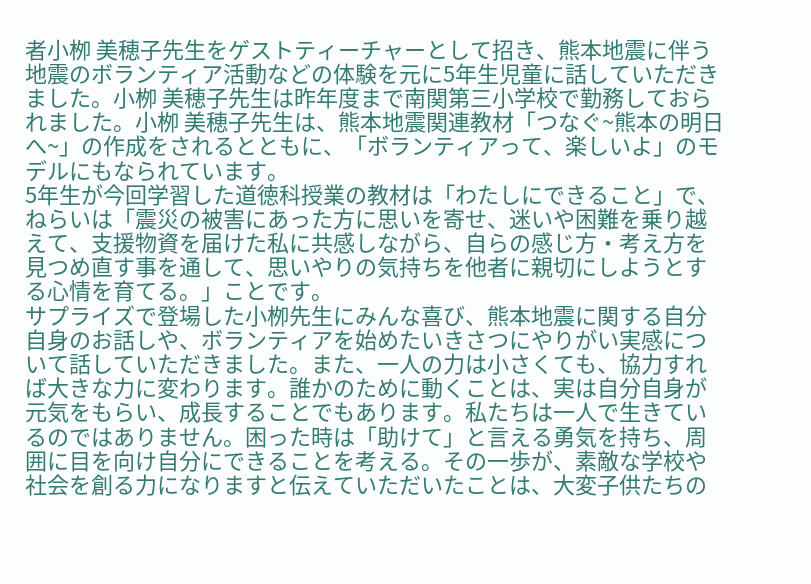者小栁 美穂子先生をゲストティーチャーとして招き、熊本地震に伴う地震のボランティア活動などの体験を元に5年生児童に話していただきました。小栁 美穂子先生は昨年度まで南関第三小学校で勤務しておられました。小栁 美穂子先生は、熊本地震関連教材「つなぐ~熊本の明日へ~」の作成をされるとともに、「ボランティアって、楽しいよ」のモデルにもなられています。
5年生が今回学習した道徳科授業の教材は「わたしにできること」で、ねらいは「震災の被害にあった方に思いを寄せ、迷いや困難を乗り越えて、支援物資を届けた私に共感しながら、自らの感じ方・考え方を見つめ直す事を通して、思いやりの気持ちを他者に親切にしようとする心情を育てる。」ことです。
サプライズで登場した小栁先生にみんな喜び、熊本地震に関する自分自身のお話しや、ボランティアを始めたいきさつにやりがい実感について話していただきました。また、一人の力は小さくても、協力すれば大きな力に変わります。誰かのために動くことは、実は自分自身が元気をもらい、成長することでもあります。私たちは一人で生きているのではありません。困った時は「助けて」と言える勇気を持ち、周囲に目を向け自分にできることを考える。その一歩が、素敵な学校や社会を創る力になりますと伝えていただいたことは、大変子供たちの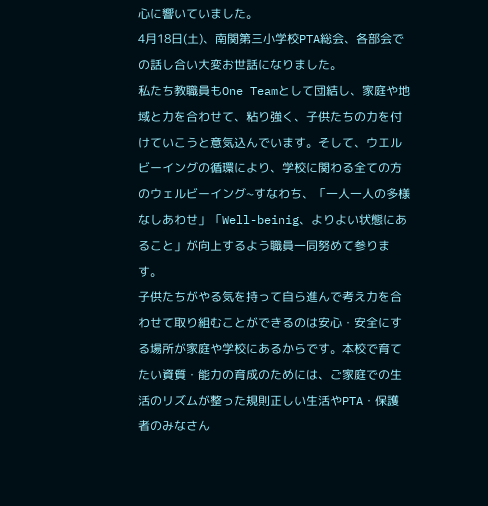心に響いていました。
4月18日(土)、南関第三小学校PTA総会、各部会での話し合い大変お世話になりました。
私たち教職員もOne Teamとして団結し、家庭や地域と力を合わせて、粘り強く、子供たちの力を付けていこうと意気込んでいます。そして、ウエルビーイングの循環により、学校に関わる全ての方のウェルビーイング~すなわち、「一人一人の多様なしあわせ」「Well-beinig、よりよい状態にあること」が向上するよう職員一同努めて参ります。
子供たちがやる気を持って自ら進んで考え力を合わせて取り組むことができるのは安心・安全にする場所が家庭や学校にあるからです。本校で育てたい資質・能力の育成のためには、ご家庭での生活のリズムが整った規則正しい生活やPTA・保護者のみなさん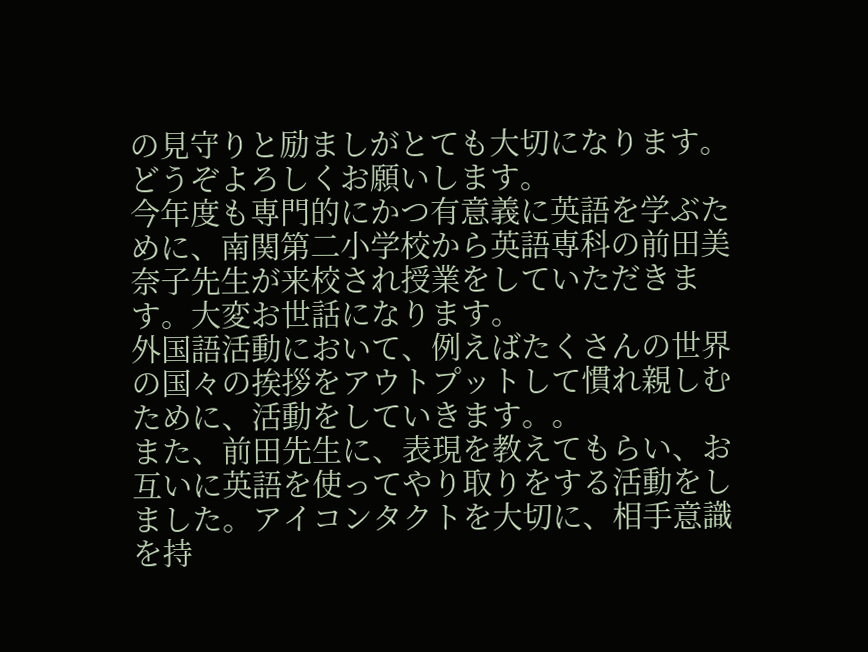の見守りと励ましがとても大切になります。どうぞよろしくお願いします。
今年度も専門的にかつ有意義に英語を学ぶために、南関第二小学校から英語専科の前田美奈子先生が来校され授業をしていただきます。大変お世話になります。
外国語活動において、例えばたくさんの世界の国々の挨拶をアウトプットして慣れ親しむために、活動をしていきます。。
また、前田先生に、表現を教えてもらい、お互いに英語を使ってやり取りをする活動をしました。アイコンタクトを大切に、相手意識を持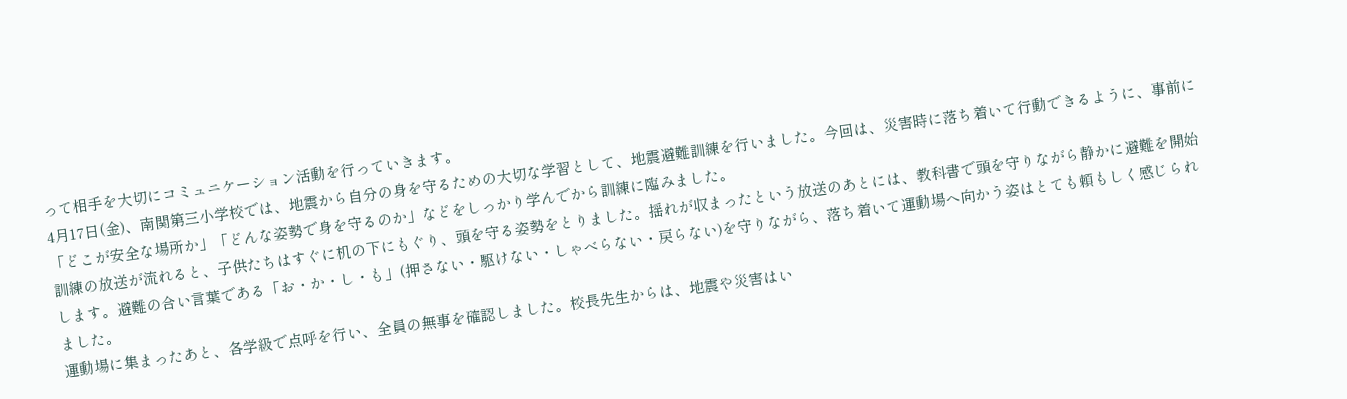って相手を大切にコミュニケーション活動を行っていきます。
4月17日(金)、南関第三小学校では、地震から自分の身を守るための大切な学習として、地震避難訓練を行いました。今回は、災害時に落ち着いて行動できるように、事前に「どこが安全な場所か」「どんな姿勢で身を守るのか」などをしっかり学んでから訓練に臨みました。
訓練の放送が流れると、子供たちはすぐに机の下にもぐり、頭を守る姿勢をとりました。揺れが収まったという放送のあとには、教科書で頭を守りながら静かに避難を開始します。避難の合い言葉である「お・か・し・も」(押さない・駆けない・しゃべらない・戻らない)を守りながら、落ち着いて運動場へ向かう姿はとても頼もしく感じられました。
運動場に集まったあと、各学級で点呼を行い、全員の無事を確認しました。校長先生からは、地震や災害はい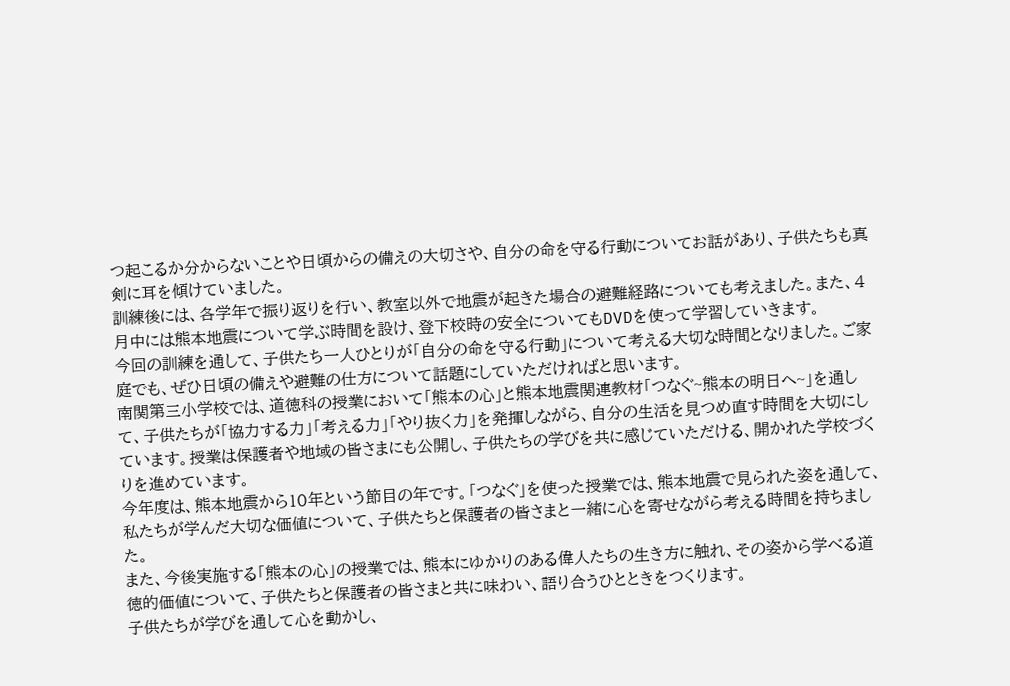つ起こるか分からないことや日頃からの備えの大切さや、自分の命を守る行動についてお話があり、子供たちも真剣に耳を傾けていました。
訓練後には、各学年で振り返りを行い、教室以外で地震が起きた場合の避難経路についても考えました。また、4月中には熊本地震について学ぶ時間を設け、登下校時の安全についてもDVDを使って学習していきます。
今回の訓練を通して、子供たち一人ひとりが「自分の命を守る行動」について考える大切な時間となりました。ご家庭でも、ぜひ日頃の備えや避難の仕方について話題にしていただければと思います。
南関第三小学校では、道徳科の授業において「熊本の心」と熊本地震関連教材「つなぐ~熊本の明日へ~」を通して、子供たちが「協力する力」「考える力」「やり抜く力」を発揮しながら、自分の生活を見つめ直す時間を大切にしています。授業は保護者や地域の皆さまにも公開し、子供たちの学びを共に感じていただける、開かれた学校づくりを進めています。
今年度は、熊本地震から10年という節目の年です。「つなぐ」を使った授業では、熊本地震で見られた姿を通して、私たちが学んだ大切な価値について、子供たちと保護者の皆さまと一緒に心を寄せながら考える時間を持ちました。
また、今後実施する「熊本の心」の授業では、熊本にゆかりのある偉人たちの生き方に触れ、その姿から学べる道徳的価値について、子供たちと保護者の皆さまと共に味わい、語り合うひとときをつくります。
子供たちが学びを通して心を動かし、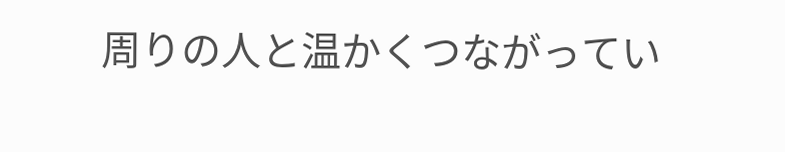周りの人と温かくつながってい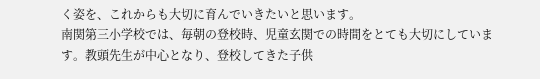く姿を、これからも大切に育んでいきたいと思います。
南関第三小学校では、毎朝の登校時、児童玄関での時間をとても大切にしています。教頭先生が中心となり、登校してきた子供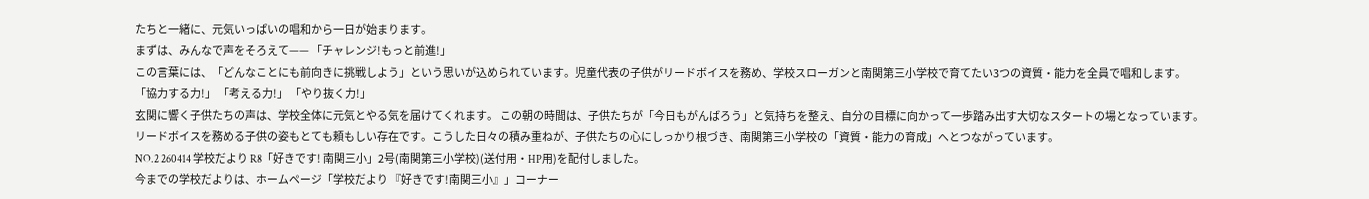たちと一緒に、元気いっぱいの唱和から一日が始まります。
まずは、みんなで声をそろえて—— 「チャレンジ!もっと前進!」
この言葉には、「どんなことにも前向きに挑戦しよう」という思いが込められています。児童代表の子供がリードボイスを務め、学校スローガンと南関第三小学校で育てたい3つの資質・能力を全員で唱和します。
「協力する力!」 「考える力!」 「やり抜く力!」
玄関に響く子供たちの声は、学校全体に元気とやる気を届けてくれます。 この朝の時間は、子供たちが「今日もがんばろう」と気持ちを整え、自分の目標に向かって一歩踏み出す大切なスタートの場となっています。
リードボイスを務める子供の姿もとても頼もしい存在です。こうした日々の積み重ねが、子供たちの心にしっかり根づき、南関第三小学校の「資質・能力の育成」へとつながっています。
NO.2 260414 学校だより R8「好きです! 南関三小」2号(南関第三小学校)(送付用・HP用)を配付しました。
今までの学校だよりは、ホームページ「学校だより 『好きです!南関三小』」コーナー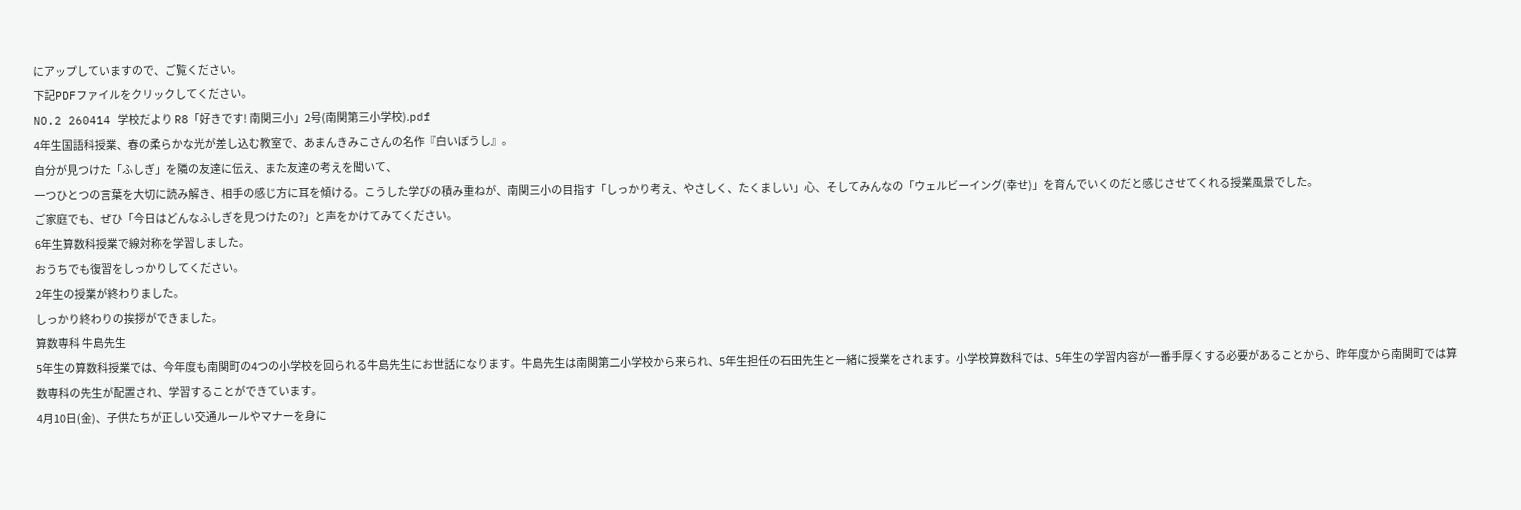にアップしていますので、ご覧ください。
下記PDFファイルをクリックしてください。
NO.2 260414 学校だより R8「好きです! 南関三小」2号(南関第三小学校).pdf
4年生国語科授業、春の柔らかな光が差し込む教室で、あまんきみこさんの名作『白いぼうし』。
自分が見つけた「ふしぎ」を隣の友達に伝え、また友達の考えを聞いて、
一つひとつの言葉を大切に読み解き、相手の感じ方に耳を傾ける。こうした学びの積み重ねが、南関三小の目指す「しっかり考え、やさしく、たくましい」心、そしてみんなの「ウェルビーイング(幸せ)」を育んでいくのだと感じさせてくれる授業風景でした。
ご家庭でも、ぜひ「今日はどんなふしぎを見つけたの?」と声をかけてみてください。
6年生算数科授業で線対称を学習しました。
おうちでも復習をしっかりしてください。
2年生の授業が終わりました。
しっかり終わりの挨拶ができました。
算数専科 牛島先生
5年生の算数科授業では、今年度も南関町の4つの小学校を回られる牛島先生にお世話になります。牛島先生は南関第二小学校から来られ、5年生担任の石田先生と一緒に授業をされます。小学校算数科では、5年生の学習内容が一番手厚くする必要があることから、昨年度から南関町では算数専科の先生が配置され、学習することができています。
4月10日(金)、子供たちが正しい交通ルールやマナーを身に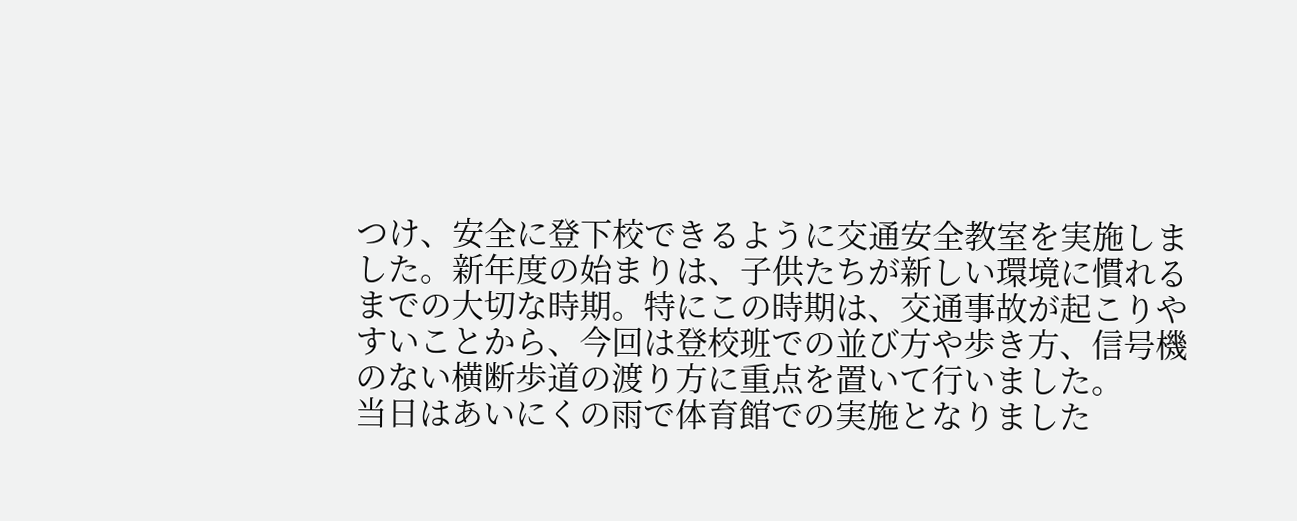つけ、安全に登下校できるように交通安全教室を実施しました。新年度の始まりは、子供たちが新しい環境に慣れるまでの大切な時期。特にこの時期は、交通事故が起こりやすいことから、今回は登校班での並び方や歩き方、信号機のない横断歩道の渡り方に重点を置いて行いました。
当日はあいにくの雨で体育館での実施となりました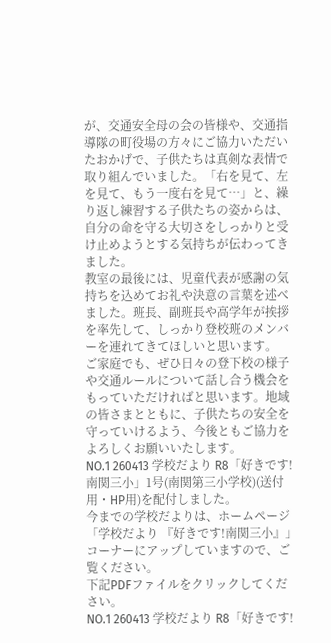が、交通安全母の会の皆様や、交通指導隊の町役場の方々にご協力いただいたおかげで、子供たちは真剣な表情で取り組んでいました。「右を見て、左を見て、もう一度右を見て…」と、繰り返し練習する子供たちの姿からは、自分の命を守る大切さをしっかりと受け止めようとする気持ちが伝わってきました。
教室の最後には、児童代表が感謝の気持ちを込めてお礼や決意の言葉を述べました。班長、副班長や高学年が挨拶を率先して、しっかり登校班のメンバーを連れてきてほしいと思います。
ご家庭でも、ぜひ日々の登下校の様子や交通ルールについて話し合う機会をもっていただければと思います。地域の皆さまとともに、子供たちの安全を守っていけるよう、今後ともご協力をよろしくお願いいたします。
NO.1 260413 学校だより R8「好きです! 南関三小」1号(南関第三小学校)(送付用・HP用)を配付しました。
今までの学校だよりは、ホームページ「学校だより 『好きです!南関三小』」コーナーにアップしていますので、ご覧ください。
下記PDFファイルをクリックしてください。
NO.1 260413 学校だより R8「好きです!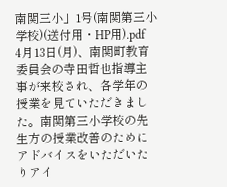南関三小」1号(南関第三小学校)(送付用・HP用).pdf
4月13日(月)、南関町教育委員会の寺田哲也指導主事が来校され、各学年の授業を見ていただきました。南関第三小学校の先生方の授業改善のためにアドバイスをいただいたりアイ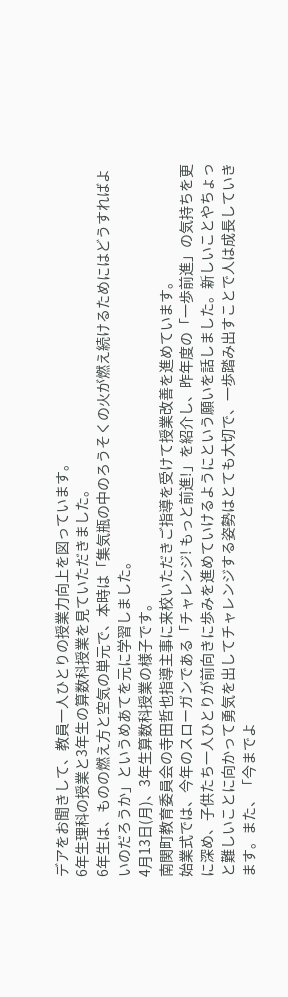デアをお聞きして、教員一人ひとりの授業力向上を図っています。
6年生理科の授業と3年生の算数科授業を見ていただきました。
6年生は、ものの燃え方と空気の単元で、本時は「集気瓶の中のろうそくの火が燃え続けるためにはどうすればよいのだろうか」というめあてを元に学習しました。
4月13日(月)、3年生算数科授業の様子です。
南関町教育委員会の寺田哲也指導主事に来校いただきご指導を受けて授業改善を進めています。
始業式では、今年のスローガンである「チャレンジ! もっと前進!」を紹介し、昨年度の「一歩前進」の気持ちを更に深め、子供たち一人ひとりが前向きに歩みを進めていけるようにという願いを話しました。新しいことやちょっと難しいことに向かって勇気を出してチャレンジする姿勢はとても大切で、一歩踏み出すことで人は成長していきます。また、「今までよ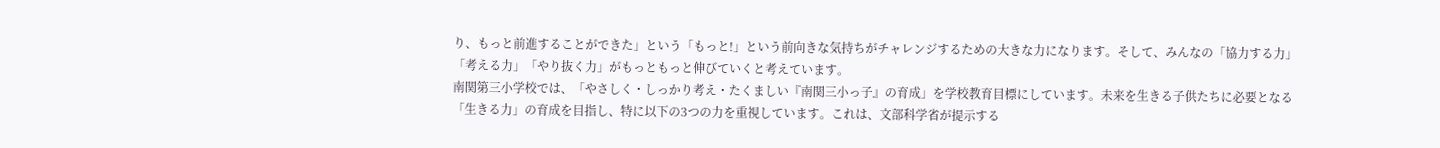り、もっと前進することができた」という「もっと!」という前向きな気持ちがチャレンジするための大きな力になります。そして、みんなの「協力する力」「考える力」「やり抜く力」がもっともっと伸びていくと考えています。
南関第三小学校では、「やさしく・しっかり考え・たくましい『南関三小っ子』の育成」を学校教育目標にしています。未来を生きる子供たちに必要となる「生きる力」の育成を目指し、特に以下の3つの力を重視しています。これは、文部科学省が提示する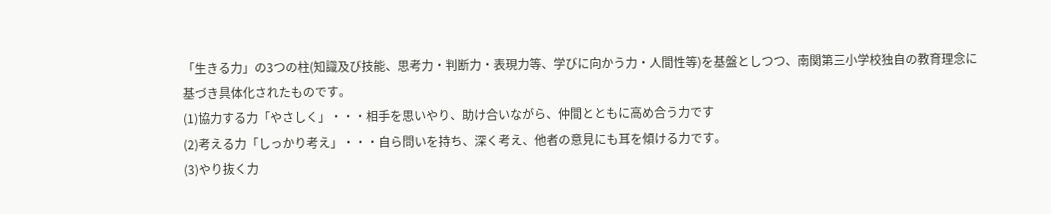「生きる力」の3つの柱(知識及び技能、思考力・判断力・表現力等、学びに向かう力・人間性等)を基盤としつつ、南関第三小学校独自の教育理念に基づき具体化されたものです。
(1)協力する力「やさしく」・・・相手を思いやり、助け合いながら、仲間とともに高め合う力です
(2)考える力「しっかり考え」・・・自ら問いを持ち、深く考え、他者の意見にも耳を傾ける力です。
(3)やり抜く力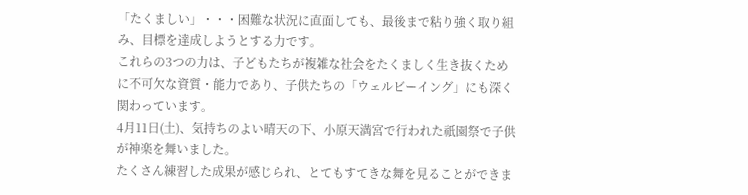「たくましい」・・・困難な状況に直面しても、最後まで粘り強く取り組み、目標を達成しようとする力です。
これらの3つの力は、子どもたちが複雑な社会をたくましく生き抜くために不可欠な資質・能力であり、子供たちの「ウェルビーイング」にも深く関わっています。
4月11日(土)、気持ちのよい晴天の下、小原天満宮で行われた祇園祭で子供が神楽を舞いました。
たくさん練習した成果が感じられ、とてもすてきな舞を見ることができま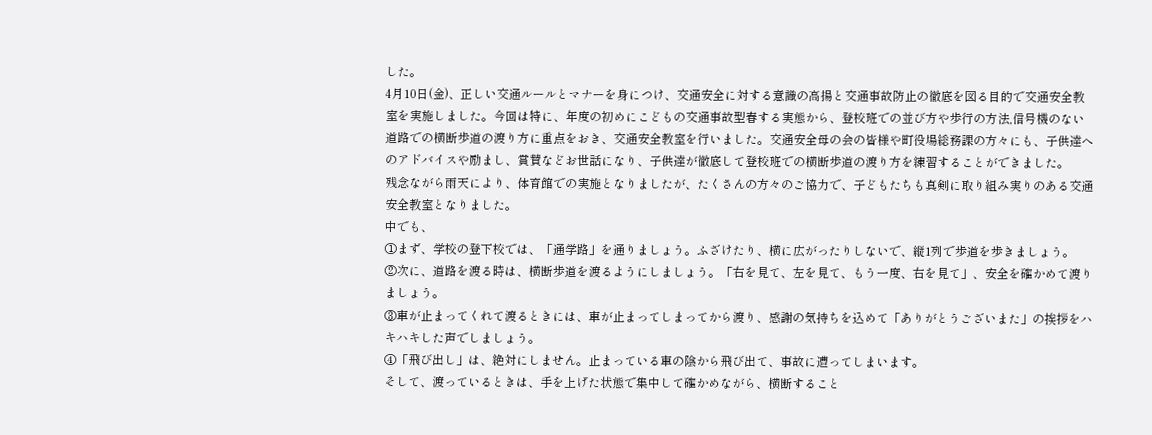した。
4月10日(金)、正しい交通ルールとマナーを身につけ、交通安全に対する意識の高揚と交通事故防止の徹底を図る目的で交通安全教室を実施しました。今回は特に、年度の初めにこどもの交通事故型春する実態から、登校班での並び方や歩行の方法,信号機のない道路での横断歩道の渡り方に重点をおき、交通安全教室を行いました。交通安全母の会の皆様や町役場総務課の方々にも、子供達へのアドバイスや励まし、賞賛などお世話になり、子供達が徹底して登校班での横断歩道の渡り方を練習することができました。
残念ながら雨天により、体育館での実施となりましたが、たくさんの方々のご協力で、子どもたちも真剣に取り組み実りのある交通安全教室となりました。
中でも、
①まず、学校の登下校では、「通学路」を通りましょう。ふざけたり、横に広がったりしないで、縦1列で歩道を歩きましょう。
②次に、道路を渡る時は、横断歩道を渡るようにしましょう。「右を見て、左を見て、もう一度、右を見て」、安全を確かめて渡りましょう。
③車が止まってくれて渡るときには、車が止まってしまってから渡り、感謝の気持ちを込めて「ありがとうございまた」の挨拶をハキハキした声でしましょう。
④「飛び出し」は、絶対にしません。止まっている車の陰から飛び出て、事故に遭ってしまいます。
そして、渡っているときは、手を上げた状態で集中して確かめながら、横断すること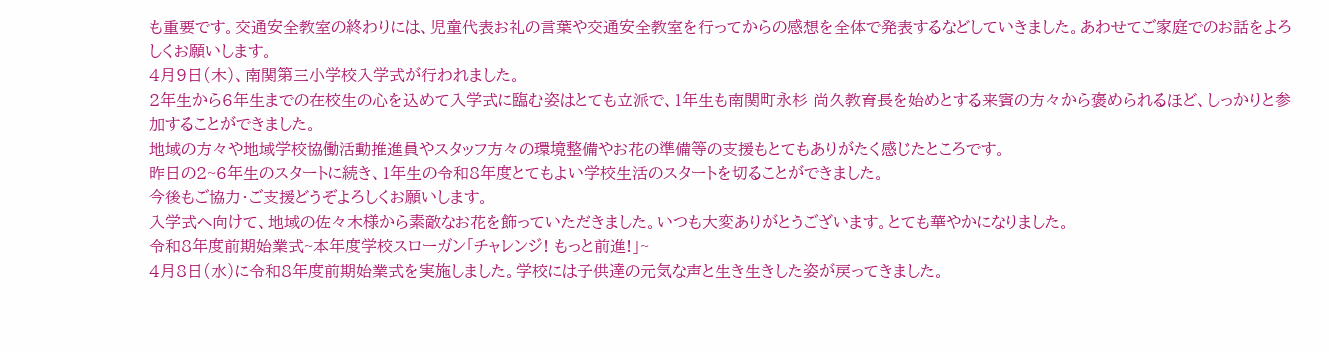も重要です。交通安全教室の終わりには、児童代表お礼の言葉や交通安全教室を行ってからの感想を全体で発表するなどしていきました。あわせてご家庭でのお話をよろしくお願いします。
4月9日(木)、南関第三小学校入学式が行われました。
2年生から6年生までの在校生の心を込めて入学式に臨む姿はとても立派で、1年生も南関町永杉 尚久教育長を始めとする来賓の方々から褒められるほど、しっかりと参加することができました。
地域の方々や地域学校協働活動推進員やスタッフ方々の環境整備やお花の準備等の支援もとてもありがたく感じたところです。
昨日の2~6年生のスタートに続き、1年生の令和8年度とてもよい学校生活のスタートを切ることができました。
今後もご協力・ご支援どうぞよろしくお願いします。
入学式へ向けて、地域の佐々木様から素敵なお花を飾っていただきました。いつも大変ありがとうございます。とても華やかになりました。
令和8年度前期始業式~本年度学校スローガン「チャレンジ! もっと前進!」~
4月8日(水)に令和8年度前期始業式を実施しました。学校には子供達の元気な声と生き生きした姿が戻ってきました。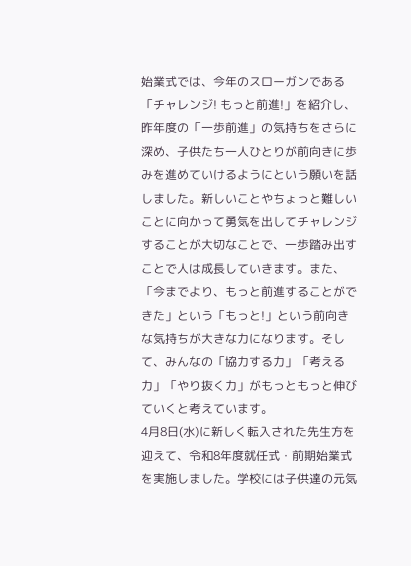始業式では、今年のスローガンである「チャレンジ! もっと前進!」を紹介し、昨年度の「一歩前進」の気持ちをさらに深め、子供たち一人ひとりが前向きに歩みを進めていけるようにという願いを話しました。新しいことやちょっと難しいことに向かって勇気を出してチャレンジすることが大切なことで、一歩踏み出すことで人は成長していきます。また、「今までより、もっと前進することができた」という「もっと!」という前向きな気持ちが大きな力になります。そして、みんなの「協力する力」「考える力」「やり抜く力」がもっともっと伸びていくと考えています。
4月8日(水)に新しく転入された先生方を迎えて、令和8年度就任式・前期始業式を実施しました。学校には子供達の元気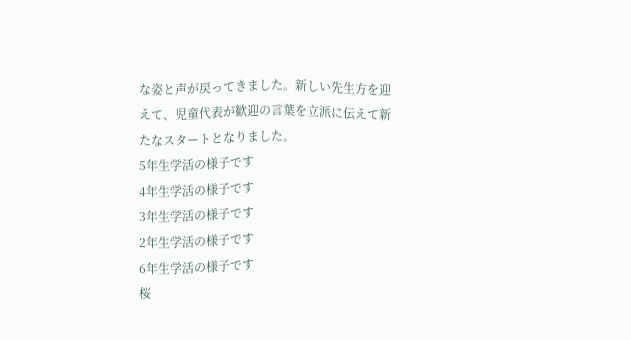な姿と声が戻ってきました。新しい先生方を迎えて、児童代表が歓迎の言葉を立派に伝えて新たなスタートとなりました。
5年生学活の様子です
4年生学活の様子です
3年生学活の様子です
2年生学活の様子です
6年生学活の様子です
桜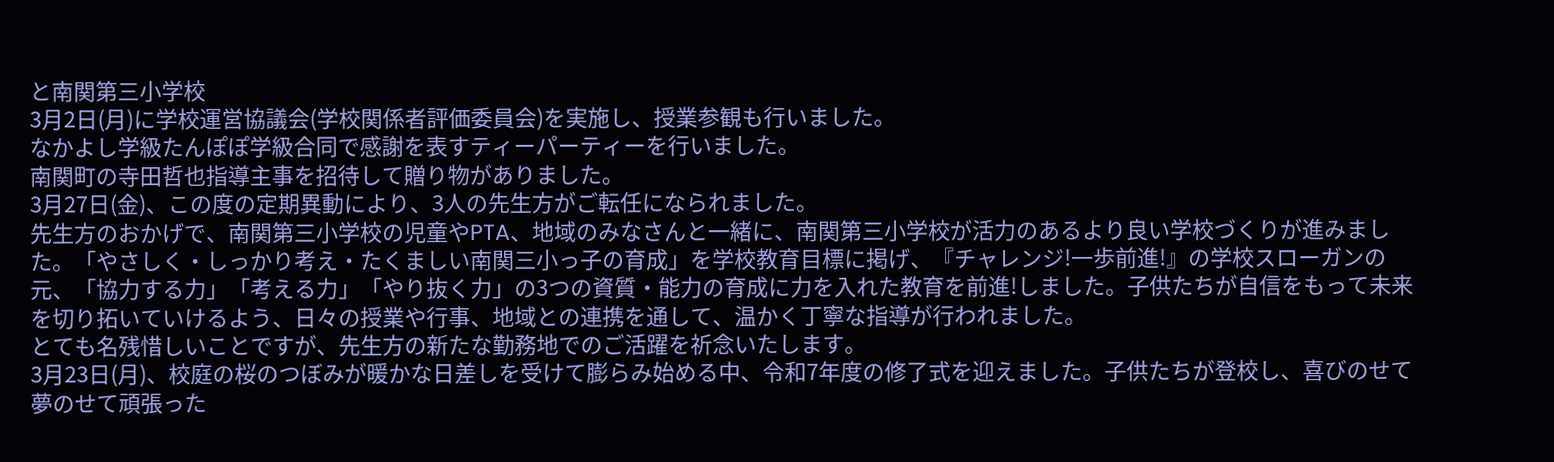と南関第三小学校
3月2日(月)に学校運営協議会(学校関係者評価委員会)を実施し、授業参観も行いました。
なかよし学級たんぽぽ学級合同で感謝を表すティーパーティーを行いました。
南関町の寺田哲也指導主事を招待して贈り物がありました。
3月27日(金)、この度の定期異動により、3人の先生方がご転任になられました。
先生方のおかげで、南関第三小学校の児童やPTA、地域のみなさんと一緒に、南関第三小学校が活力のあるより良い学校づくりが進みました。「やさしく・しっかり考え・たくましい南関三小っ子の育成」を学校教育目標に掲げ、『チャレンジ!一歩前進!』の学校スローガンの元、「協力する力」「考える力」「やり抜く力」の3つの資質・能力の育成に力を入れた教育を前進!しました。子供たちが自信をもって未来を切り拓いていけるよう、日々の授業や行事、地域との連携を通して、温かく丁寧な指導が行われました。
とても名残惜しいことですが、先生方の新たな勤務地でのご活躍を祈念いたします。
3月23日(月)、校庭の桜のつぼみが暖かな日差しを受けて膨らみ始める中、令和7年度の修了式を迎えました。子供たちが登校し、喜びのせて夢のせて頑張った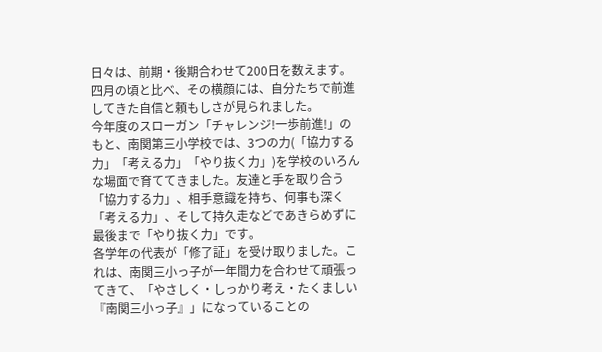日々は、前期・後期合わせて200日を数えます。四月の頃と比べ、その横顔には、自分たちで前進してきた自信と頼もしさが見られました。
今年度のスローガン「チャレンジ!一歩前進!」のもと、南関第三小学校では、3つの力(「協力する力」「考える力」「やり抜く力」)を学校のいろんな場面で育ててきました。友達と手を取り合う「協力する力」、相手意識を持ち、何事も深く「考える力」、そして持久走などであきらめずに最後まで「やり抜く力」です。
各学年の代表が「修了証」を受け取りました。これは、南関三小っ子が一年間力を合わせて頑張ってきて、「やさしく・しっかり考え・たくましい『南関三小っ子』」になっていることの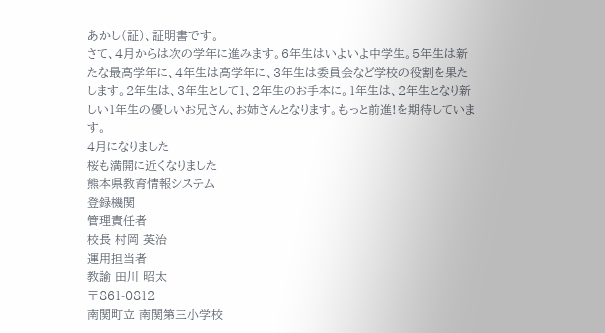あかし(証)、証明書です。
さて、4月からは次の学年に進みます。6年生はいよいよ中学生。5年生は新たな最高学年に、4年生は高学年に、3年生は委員会など学校の役割を果たします。2年生は、3年生として1、2年生のお手本に。1年生は、2年生となり新しい1年生の優しいお兄さん、お姉さんとなります。もっと前進!を期待しています。
4月になりました
桜も満開に近くなりました
熊本県教育情報システム
登録機関
管理責任者
校長 村岡 英治
運用担当者
教諭 田川 昭太
〒861-0812
南関町立 南関第三小学校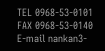TEL 0968-53-0101
FAX 0968-53-0140
E-mail nankan3-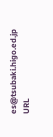es@tsubaki.higo.ed.jp
URL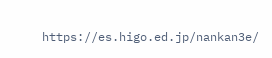https://es.higo.ed.jp/nankan3e/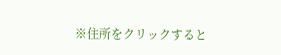※住所をクリックすると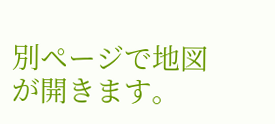別ページで地図が開きます。